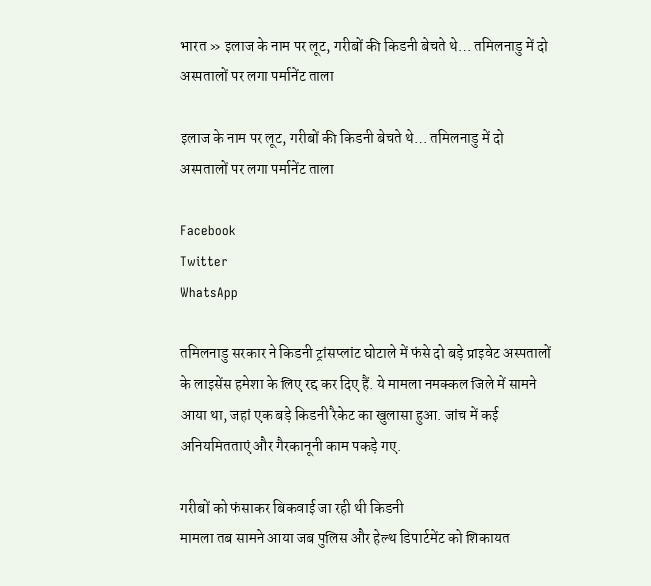भारत » इलाज के नाम पर लूट, गरीबों की किडनी बेचते थे… तमिलनाडु में दो अस्पतालों पर लगा पर्मानेंट ताला

इलाज के नाम पर लूट, गरीबों की किडनी बेचते थे… तमिलनाडु में दो अस्पतालों पर लगा पर्मानेंट ताला

Facebook
Twitter
WhatsApp

तमिलनाडु सरकार ने किडनी ट्रांसप्लांट घोटाले में फंसे दो बड़े प्राइवेट अस्पतालों के लाइसेंस हमेशा के लिए रद्द कर दिए हैं. ये मामला नमक्कल जिले में सामने आया था, जहां एक बड़े किडनी रैकेट का खुलासा हुआ. जांच में कई अनियमितताएं और गैरकानूनी काम पकड़े गए.

गरीबों को फंसाकर बिकवाई जा रही थी किडनी
मामला तब सामने आया जब पुलिस और हेल्थ डिपार्टमेंट को शिकायत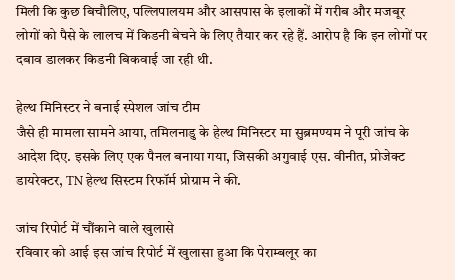मिली कि कुछ बिचौलिए, पल्लिपालयम और आसपास के इलाकों में गरीब और मजबूर लोगों को पैसे के लालच में किडनी बेचने के लिए तैयार कर रहे हैं. आरोप है कि इन लोगों पर दबाव डालकर किडनी बिकवाई जा रही थी.

हेल्थ मिनिस्टर ने बनाई स्पेशल जांच टीम
जैसे ही मामला सामने आया, तमिलनाडु के हेल्थ मिनिस्टर मा सुब्रमण्यम ने पूरी जांच के आदेश दिए. इसके लिए एक पैनल बनाया गया, जिसकी अगुवाई एस. वीनीत, प्रोजेक्ट डायरेक्टर, TN हेल्थ सिस्टम रिफॉर्म प्रोग्राम ने की.

जांच रिपोर्ट में चौंकाने वाले खुलासे
रविवार को आई इस जांच रिपोर्ट में खुलासा हुआ कि पेराम्बलूर का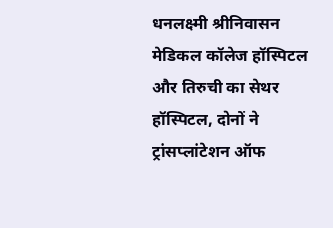धनलक्ष्मी श्रीनिवासन मेडिकल कॉलेज हॉस्पिटल और तिरुची का सेथर हॉस्पिटल, दोनों ने ट्रांसप्लांटेशन ऑफ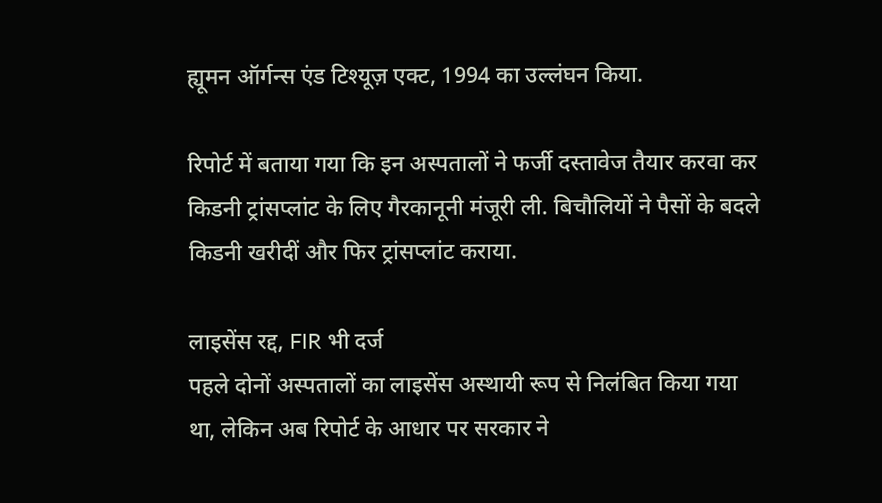ह्यूमन ऑर्गन्स एंड टिश्यूज़ एक्ट, 1994 का उल्लंघन किया.

रिपोर्ट में बताया गया कि इन अस्पतालों ने फर्जी दस्तावेज तैयार करवा कर किडनी ट्रांसप्लांट के लिए गैरकानूनी मंजूरी ली. बिचौलियों ने पैसों के बदले किडनी खरीदीं और फिर ट्रांसप्लांट कराया.

लाइसेंस रद्द, FIR भी दर्ज
पहले दोनों अस्पतालों का लाइसेंस अस्थायी रूप से निलंबित किया गया था, लेकिन अब रिपोर्ट के आधार पर सरकार ने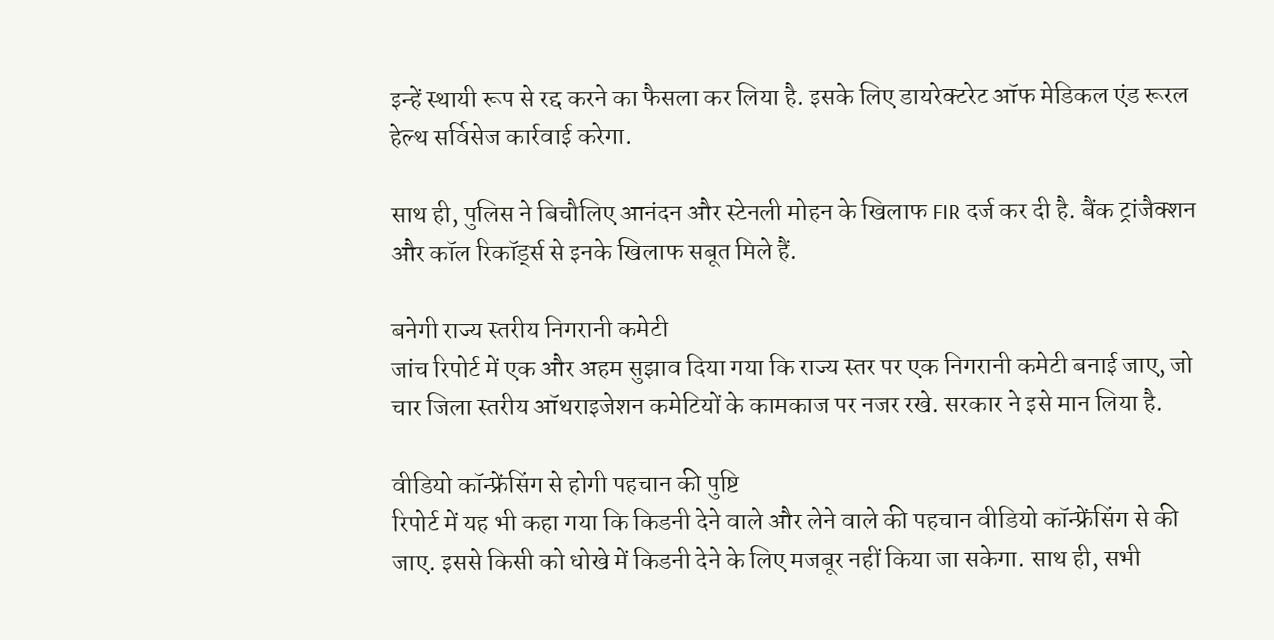इन्हें स्थायी रूप से रद्द करने का फैसला कर लिया है. इसके लिए डायरेक्टरेट ऑफ मेडिकल एंड रूरल हेल्थ सर्विसेज कार्रवाई करेगा.

साथ ही, पुलिस ने बिचौलिए आनंदन और स्टेनली मोहन के खिलाफ FIR दर्ज कर दी है. बैंक ट्रांजैक्शन और कॉल रिकॉर्ड्स से इनके खिलाफ सबूत मिले हैं.

बनेगी राज्य स्तरीय निगरानी कमेटी
जांच रिपोर्ट में एक और अहम सुझाव दिया गया कि राज्य स्तर पर एक निगरानी कमेटी बनाई जाए, जो चार जिला स्तरीय ऑथराइजेशन कमेटियों के कामकाज पर नजर रखे. सरकार ने इसे मान लिया है.

वीडियो कॉन्फ्रेंसिंग से होगी पहचान की पुष्टि
रिपोर्ट में यह भी कहा गया कि किडनी देने वाले और लेने वाले की पहचान वीडियो कॉन्फ्रेंसिंग से की जाए. इससे किसी को धोखे में किडनी देने के लिए मजबूर नहीं किया जा सकेगा. साथ ही, सभी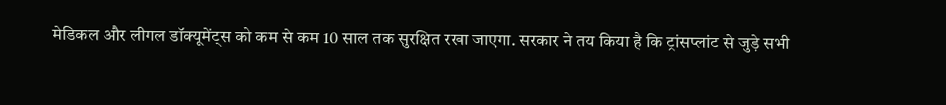मेडिकल और लीगल डॉक्यूमेंट्स को कम से कम 10 साल तक सुरक्षित रखा जाएगा. सरकार ने तय किया है कि ट्रांसप्लांट से जुड़े सभी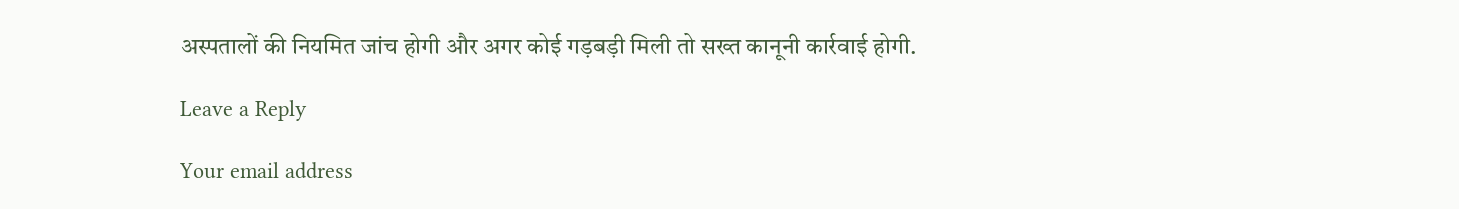अस्पतालों की नियमित जांच होगी और अगर कोई गड़बड़ी मिली तो सख्त कानूनी कार्रवाई होगी.

Leave a Reply

Your email address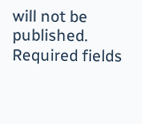will not be published. Required fields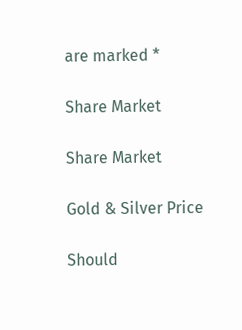are marked *

Share Market

Share Market

Gold & Silver Price

Should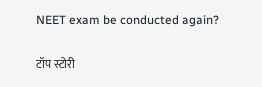NEET exam be conducted again?

टॉप स्टोरी